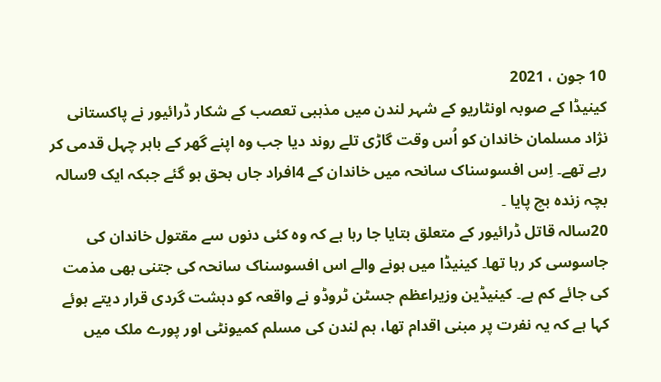10 جون ، 2021
کینیڈا کے صوبہ اونٹاریو کے شہر لندن میں مذہبی تعصب کے شکار ڈرائیور نے پاکستانی نژاد مسلمان خاندان کو اُس وقت گاڑی تلے روند دیا جب وہ اپنے گھر کے باہر چہل قدمی کر رہے تھے۔ اِس افسوسناک سانحہ میں خاندان کے 4افراد جاں بحق ہو گئے جبکہ ایک 9سالہ بچہ زندہ بچ پایا ۔
20سالہ قاتل ڈرائیور کے متعلق بتایا جا رہا ہے کہ وہ کئی دنوں سے مقتول خاندان کی جاسوسی کر رہا تھا۔ کینیڈا میں ہونے والے اس افسوسناک سانحہ کی جتنی بھی مذمت کی جائے کم ہے۔ کینیڈین وزیراعظم جسٹن ٹروڈو نے واقعہ کو دہشت گردی قرار دیتے ہوئے کہا ہے کہ یہ نفرت پر مبنی اقدام تھا، ہم لندن کی مسلم کمیونٹی اور پورے ملک میں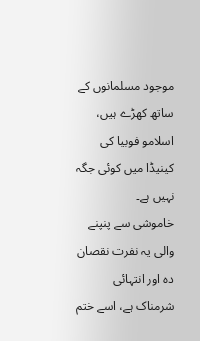موجود مسلمانوں کے ساتھ کھڑے ہیں، اسلامو فوبیا کی کینیڈا میں کوئی جگہ نہیں ہے۔
خاموشی سے پنپنے والی یہ نفرت نقصان دہ اور انتہائی شرمناک ہے، اسے ختم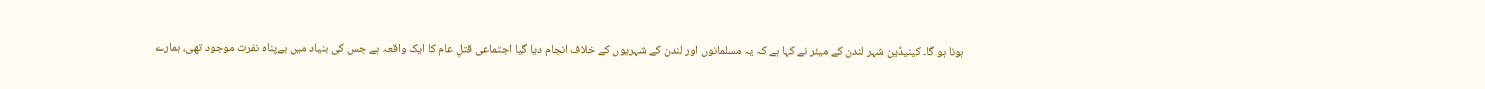ہونا ہو گا۔ کینیڈین شہر لندن کے میئر نے کہا ہے کہ یہ مسلمانوں اور لندن کے شہریوں کے خلاف انجام دیا گیا اجتماعی قتلِ عام کا ایک واقعہ ہے جس کی بنیاد میں بےپناہ نفرت موجود تھی، ہمارے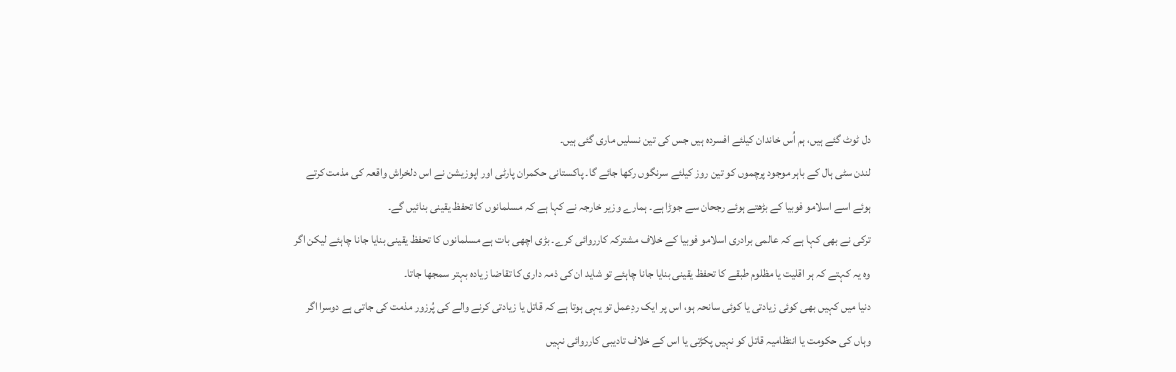دل ٹوٹ گئے ہیں، ہم اُس خاندان کیلئے افسردہ ہیں جس کی تین نسلیں ماری گئی ہیں۔
لندن سٹی ہال کے باہر موجود پرچموں کو تین روز کیلئے سرنگوں رکھا جائے گا۔ پاکستانی حکمران پارٹی اور اپوزیشن نے اس دلخراش واقعہ کی مذمت کرتے ہوئے اسے اسلامو فوبیا کے بڑھتے ہوئے رجحان سے جوڑا ہے۔ ہمارے وزیر خارجہ نے کہا ہے کہ مسلمانوں کا تحفظ یقینی بنائیں گے۔
ترکی نے بھی کہا ہے کہ عالمی برادری اسلامو فوبیا کے خلاف مشترکہ کارروائی کرے۔ بڑی اچھی بات ہے مسلمانوں کا تحفظ یقینی بنایا جانا چاہئے لیکن اگر وہ یہ کہتے کہ ہر اقلیت یا مظلوم طبقے کا تحفظ یقینی بنایا جانا چاہئے تو شاید ان کی ذمہ داری کا تقاضا زیادہ بہتر سمجھا جاتا۔
دنیا میں کہیں بھی کوئی زیادتی یا کوئی سانحہ ہو، اس پر ایک ردِعمل تو یہی ہوتا ہے کہ قاتل یا زیادتی کرنے والے کی پُرزور مذمت کی جاتی ہے دوسرا اگر وہاں کی حکومت یا انتظامیہ قاتل کو نہیں پکڑتی یا اس کے خلاف تادیبی کارروائی نہیں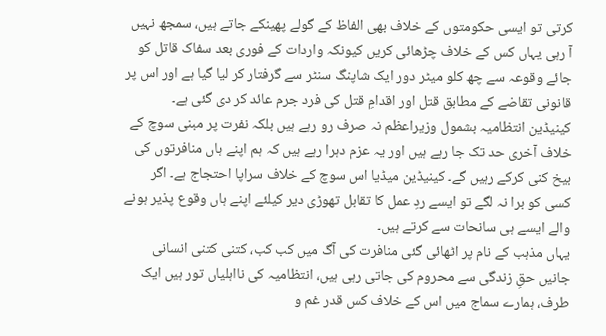کرتی تو ایسی حکومتوں کے خلاف بھی الفاظ کے گولے پھینکے جاتے ہیں، سمجھ نہیں آ رہی یہاں کس کے خلاف چڑھائی کریں کیونکہ واردات کے فوری بعد سفاک قاتل کو جائے وقوعہ سے چھ کلو میٹر دور ایک شاپنگ سنٹر سے گرفتار کر لیا گیا ہے اور اس پر قانونی تقاضے کے مطابق قتل اور اقدامِ قتل کی فرد جرم عائد کر دی گئی ہے۔
کینیڈین انتظامیہ بشمول وزیراعظم نہ صرف رو رہے ہیں بلکہ نفرت پر مبنی سوچ کے خلاف آخری حد تک جا رہے ہیں اور یہ عزم دہرا رہے ہیں کہ ہم اپنے ہاں منافرتوں کی بیخ کنی کرکے رہیں گے۔ کینیڈین میڈیا اس سوچ کے خلاف سراپا احتجاج ہے۔ اگر کسی کو برا نہ لگے تو ایسے ردِ عمل کا تقابل تھوڑی دیر کیلئے اپنے ہاں وقوع پذیر ہونے والے ایسے ہی سانحات سے کرتے ہیں۔
یہاں مذہب کے نام پر اٹھائی گئی منافرت کی آگ میں کب کب، کتنی کتنی انسانی جانیں حقِ زندگی سے محروم کی جاتی رہی ہیں، انتظامیہ کی نااہلیاں تور ہیں ایک طرف، ہمارے سماج میں اس کے خلاف کس قدر غم و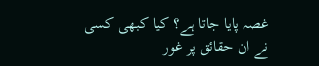غصہ پایا جاتا ہے؟ کیا کبھی کسی نے ان حقائق پر غور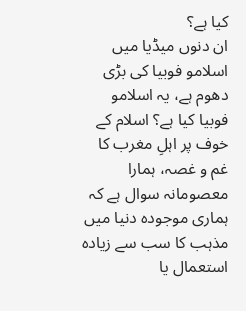کیا ہے؟
ان دنوں میڈیا میں اسلامو فوبیا کی بڑی دھوم ہے، یہ اسلامو فوبیا کیا ہے؟ اسلام کے خوف پر اہلِ مغرب کا غم و غصہ، ہمارا معصومانہ سوال ہے کہ ہماری موجودہ دنیا میں مذہب کا سب سے زیادہ استعمال یا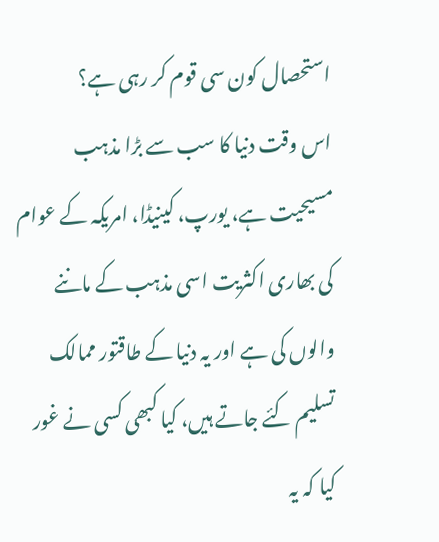استحصال کون سی قوم کر رہی ہے؟
اس وقت دنیا کا سب سے بڑا مذہب مسیحیت ہے، یورپ، کینیڈا، امریکہ کے عوام کی بھاری اکثریت اسی مذہب کے ماننے والوں کی ہے اور یہ دنیا کے طاقتور ممالک تسلیم کئے جاتے ہیں، کیا کبھی کسی نے غور کیا کہ یہ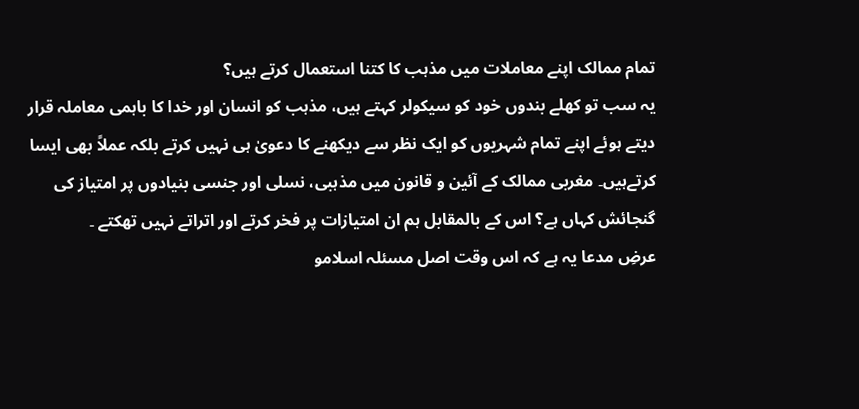تمام ممالک اپنے معاملات میں مذہب کا کتنا استعمال کرتے ہیں؟
یہ سب تو کھلے بندوں خود کو سیکولر کہتے ہیں، مذہب کو انسان اور خدا کا باہمی معاملہ قرار دیتے ہوئے اپنے تمام شہریوں کو ایک نظر سے دیکھنے کا دعویٰ ہی نہیں کرتے بلکہ عملاً بھی ایسا کرتےہیں۔ مغربی ممالک کے آئین و قانون میں مذہبی، نسلی اور جنسی بنیادوں پر امتیاز کی گنجائش کہاں ہے؟ اس کے بالمقابل ہم ان امتیازات پر فخر کرتے اور اتراتے نہیں تھکتے ۔
عرضِ مدعا یہ ہے کہ اس وقت اصل مسئلہ اسلامو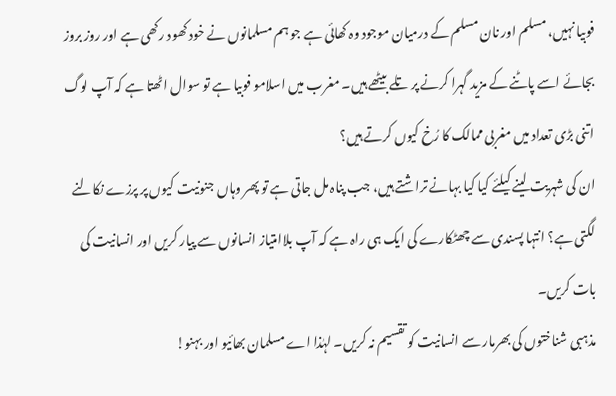فوبیا نہیں، مسلم اور نان مسلم کے درمیان موجود وہ کھائی ہے جو ہم مسلمانوں نے خود کھود رکھی ہے اور روز بروز بجائے اسے پاٹنے کے مزید گہرا کرنے پر تلے بیٹھے ہیں۔ مغرب میں اسلامو فوبیا ہے تو سوال اٹھتا ہے کہ آپ لوگ اتنی بڑی تعداد میں مغربی ممالک کا رُخ کیوں کرتے ہیں؟
ان کی شہریت لینے کیلئے کیا کیا بہانے تراشتے ہیں، جب پناہ مل جاتی ہے تو پھر وہاں جنونیت کیوں پر پرزے نکالنے لگتی ہے؟ انتہا پسندی سے چھٹکارے کی ایک ہی راہ ہے کہ آپ بلاامتیاز انسانوں سے پیار کریں اور انسانیت کی بات کریں۔
مذہبی شناختوں کی بھرمار سے انسانیت کو تقسیم نہ کریں۔ لہٰذا اے مسلمان بھائیو اور بہنو!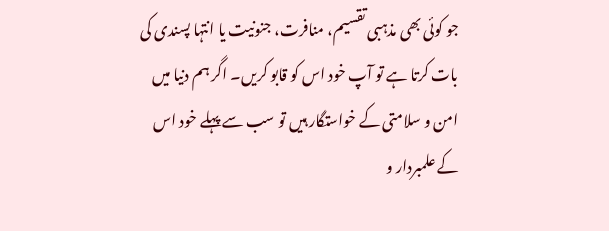جو کوئی بھی مذہبی تقسیم، منافرت، جنونیت یا انتہا پسندی کی بات کرتا ہے تو آپ خود اس کو قابو کریں۔ اگر ہم دنیا میں امن و سلامتی کے خواستگار ہیں تو سب سے پہلے خود اس کے علمبردار و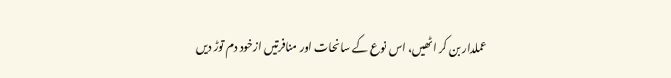عملدار بن کر اٹھیں، اس نوع کے سانحات اور منافرتیں ازخود دم توڑ دیں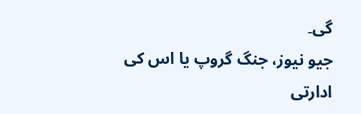گی۔
جیو نیوز، جنگ گروپ یا اس کی ادارتی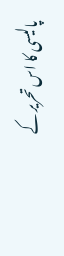پالیسی کا اس تحریر کے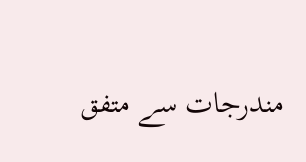مندرجات سے متفق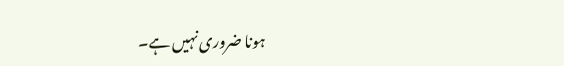ہونا ضروری نہیں ہے۔